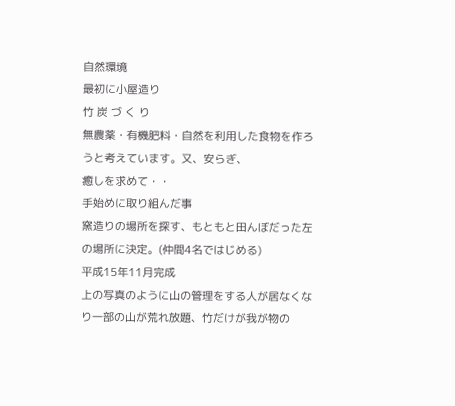自然環境
最初に小屋造り
竹 炭 づ く り
無農薬・有機肥料・自然を利用した食物を作ろうと考えています。又、安らぎ、
癒しを求めて・・
手始めに取り組んだ事
窯造りの場所を探す、もともと田んぼだった左の場所に決定。(仲間4名ではじめる)
平成15年11月完成
上の写真のように山の管理をする人が居なくなり一部の山が荒れ放題、竹だけが我が物の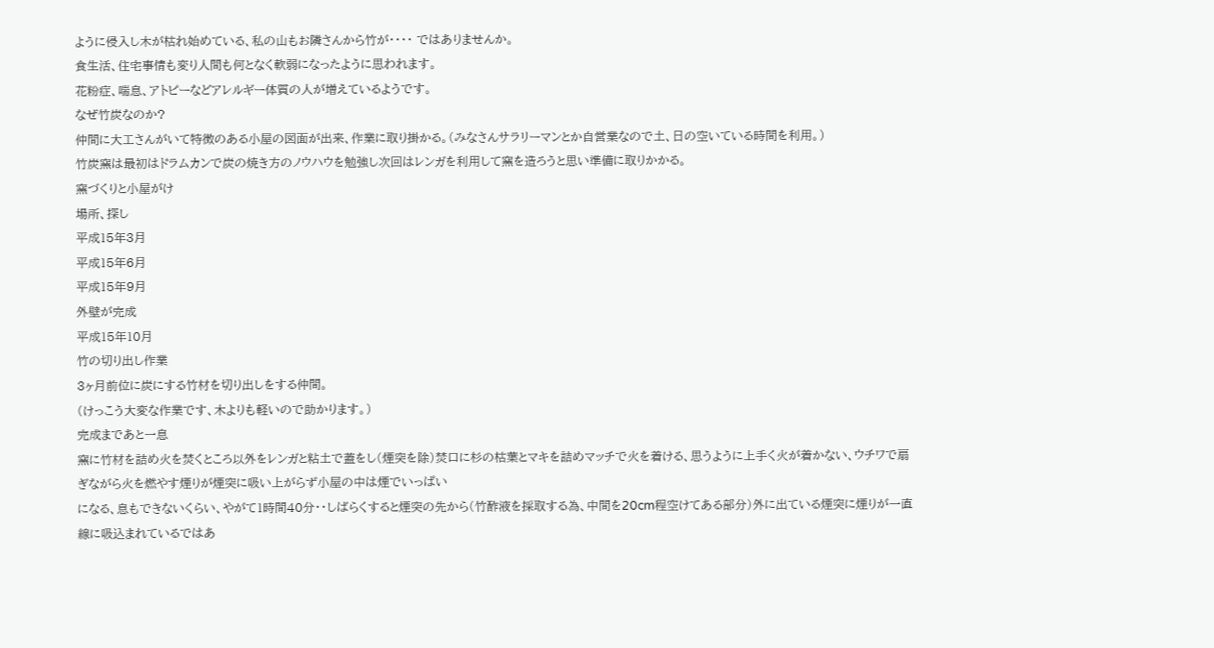ように侵入し木が枯れ始めている、私の山もお隣さんから竹が・・・・ ではありませんか。
食生活、住宅事情も変り人間も何となく軟弱になったように思われます。
花粉症、喘息、アトピーなどアレルギー体質の人が増えているようです。
なぜ竹炭なのか?
仲間に大工さんがいて特徴のある小屋の図面が出来、作業に取り掛かる。(みなさんサラリーマンとか自営業なので土、日の空いている時間を利用。)
竹炭窯は最初はドラムカンで炭の焼き方のノウハウを勉強し次回はレンガを利用して窯を造ろうと思い準備に取りかかる。
窯づくりと小屋がけ
場所、探し
平成15年3月
平成15年6月
平成15年9月
外壁が完成
平成15年10月
竹の切り出し作業
3ヶ月前位に炭にする竹材を切り出しをする仲間。
(けっこう大変な作業です、木よりも軽いので助かります。)
完成まであと一息
窯に竹材を詰め火を焚くところ以外をレンガと粘土で蓋をし(煙突を除)焚口に杉の枯葉とマキを詰めマッチで火を着ける、思うように上手く火が着かない、ウチワで扇ぎながら火を燃やす煙りが煙突に吸い上がらず小屋の中は煙でいっぱい
になる、息もできないくらい、やがて1時間40分・・しばらくすると煙突の先から(竹酢液を採取する為、中間を20cm程空けてある部分)外に出ている煙突に煙りが一直線に吸込まれているではあ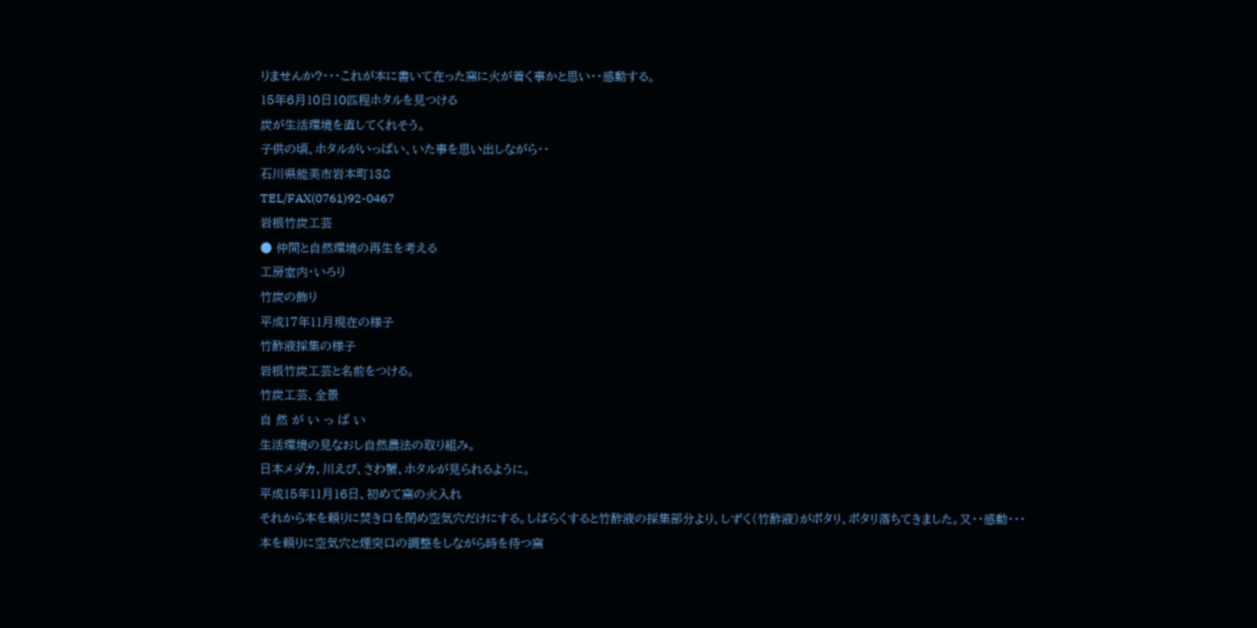りませんか?・・・これが本に書いて在った窯に火が着く事かと思い・・感動する。
15年6月10日10匹程ホタルを見つける
炭が生活環境を直してくれそう。
子供の頃、ホタルがいっぱい、いた事を思い出しながら・・
石川県能美市岩本町138
TEL/FAX(0761)92-0467
岩根竹炭工芸
● 仲間と自然環境の再生を考える
工房室内・いろり
竹炭の飾り
平成17年11月現在の様子
竹酢液採集の様子
岩根竹炭工芸と名前をつける。
竹炭工芸、全景
自 然 が い っ ぱ い
生活環境の見なおし自然農法の取り組み。
日本メダカ、川えび、さわ蟹、ホタルが見られるように。
平成15年11月16日、初めて窯の火入れ
それから本を頼りに焚き口を閉め空気穴だけにする。しばらくすると竹酢液の採集部分より、しずく(竹酢液)がポタリ、ポタリ落ちてきました。又・・感動・・・
本を頼りに空気穴と煙突口の調整をしながら時を待つ窯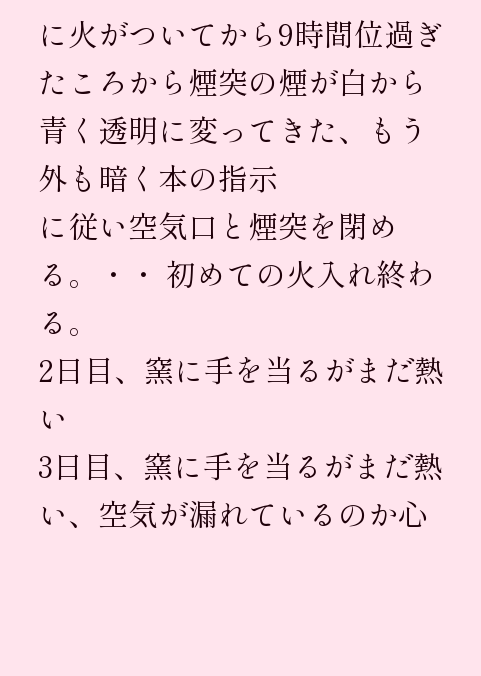に火がついてから9時間位過ぎたころから煙突の煙が白から青く透明に変ってきた、もう外も暗く本の指示
に従い空気口と煙突を閉める。・・ 初めての火入れ終わる。
2日目、窯に手を当るがまだ熱い
3日目、窯に手を当るがまだ熱い、空気が漏れているのか心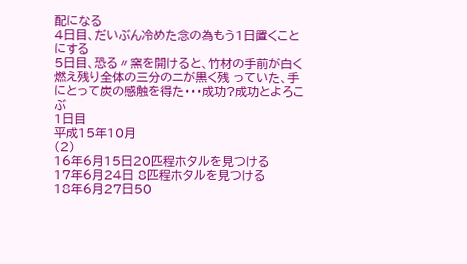配になる
4日目、だいぶん冷めた念の為もう1日置くことにする
5日目、恐る〃窯を開けると、竹材の手前が白く燃え残り全体の三分のニが黒く残 っていた、手にとって炭の感触を得た・・・成功?成功とよろこぶ
1日目
平成15年10月
(2)
16年6月15日20匹程ホタルを見つける
17年6月24日 8匹程ホタルを見つける
18年6月27日50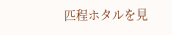匹程ホタルを見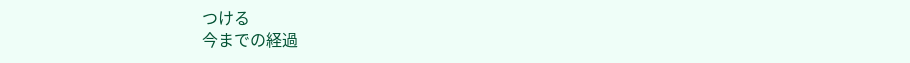つける
今までの経過